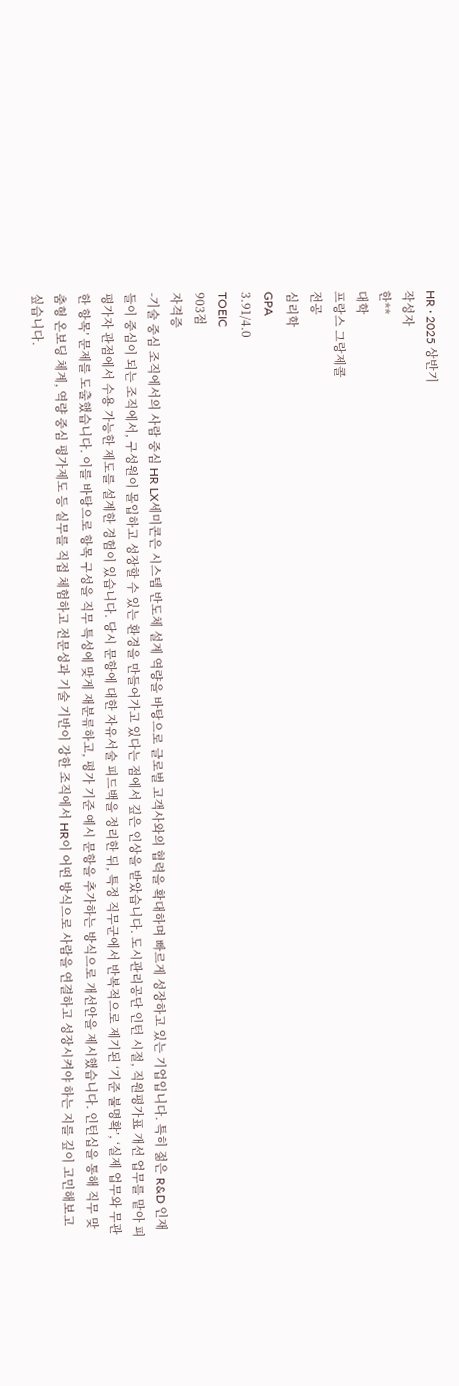HR · 2025 상반기
작성자
한**
대학
프랑스 그랑제콜
전공
심리학
GPA
3.91/4.0
TOEIC
903점
자격증
-기술 중심 조직에서의 사람 중심 HR LX세미콘은 시스템 반도체 설계 역량을 바탕으로 글로벌 고객사와의 협력을 확대하며 빠르게 성장하고 있는 기업입니다. 특히 젊은 R&D 인재들이 중심이 되는 조직에서, 구성원이 몰입하고 성장할 수 있는 환경을 만들어가고 있다는 점에서 깊은 인상을 받았습니다. 도시관리공단 인턴 시절, 직원평가표 개선 업무를 맡아 피평가자 관점에서 수용 가능한 제도를 설계한 경험이 있습니다. 당시 문항에 대한 자유서술 피드백을 정리한 뒤, 특정 직무군에서 반복적으로 제기된 ‘기준 불명확’, ‘실제 업무와 무관한 항목’ 문제를 도출했습니다. 이를 바탕으로 항목 구성을 직무 특성에 맞게 재분류하고, 평가 기준 예시 문항을 추가하는 방식으로 개선안을 제시했습니다. 인턴십을 통해 직무 맞춤형 온보딩 체계, 역량 중심 평가제도 등 실무를 직접 체험하고 전문성과 기술 기반이 강한 조직에서 HR이 어떤 방식으로 사람을 연결하고 성장시켜야 하는 지를 깊이 고민해보고 싶습니다.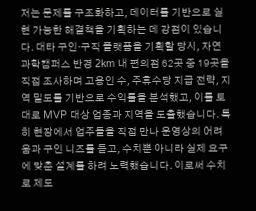저는 문제를 구조화하고, 데이터를 기반으로 실현 가능한 해결책을 기획하는 데 강점이 있습니다. 대타 구인·구직 플랫폼을 기획할 당시, 자연과학캠퍼스 반경 2km 내 편의점 62곳 중 19곳을 직접 조사하며 고용인 수, 주휴수당 지급 전략, 지역 밀도를 기반으로 수익률을 분석했고, 이를 토대로 MVP 대상 업종과 지역을 도출했습니다. 특히 현장에서 업주들을 직접 만나 운영상의 어려움과 구인 니즈를 듣고, 수치뿐 아니라 실제 요구에 맞춘 설계를 하려 노력했습니다. 이로써 수치로 제도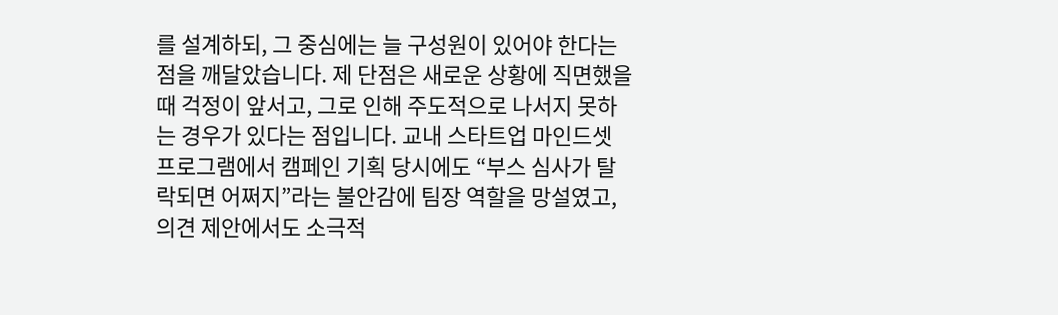를 설계하되, 그 중심에는 늘 구성원이 있어야 한다는 점을 깨달았습니다. 제 단점은 새로운 상황에 직면했을 때 걱정이 앞서고, 그로 인해 주도적으로 나서지 못하는 경우가 있다는 점입니다. 교내 스타트업 마인드셋 프로그램에서 캠페인 기획 당시에도 “부스 심사가 탈락되면 어쩌지”라는 불안감에 팀장 역할을 망설였고, 의견 제안에서도 소극적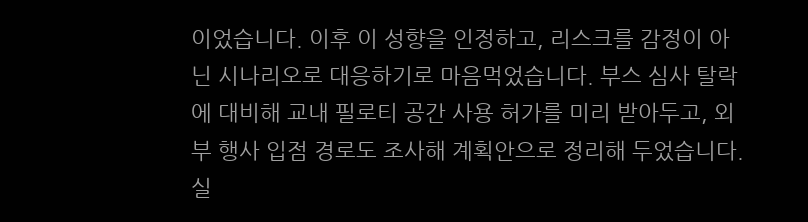이었습니다. 이후 이 성향을 인정하고, 리스크를 감정이 아닌 시나리오로 대응하기로 마음먹었습니다. 부스 심사 탈락에 대비해 교내 필로티 공간 사용 허가를 미리 받아두고, 외부 행사 입점 경로도 조사해 계획안으로 정리해 두었습니다. 실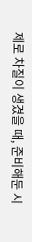제로 차질이 생겼을 때, 준비해둔 시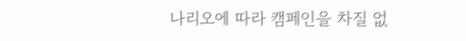나리오에 따라 캠페인을 차질 없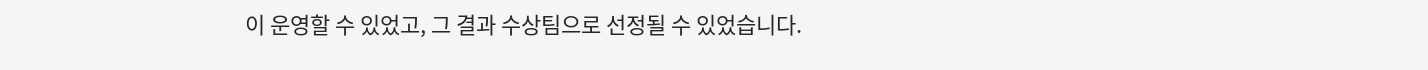이 운영할 수 있었고, 그 결과 수상팀으로 선정될 수 있었습니다.